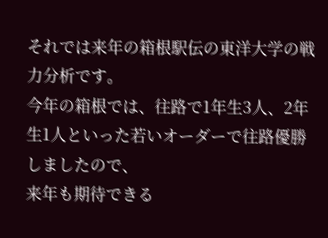それでは来年の箱根駅伝の東洋大学の戦力分析です。
今年の箱根では、往路で1年生3人、2年生1人といった若いオーダーで往路優勝しましたので、
来年も期待できる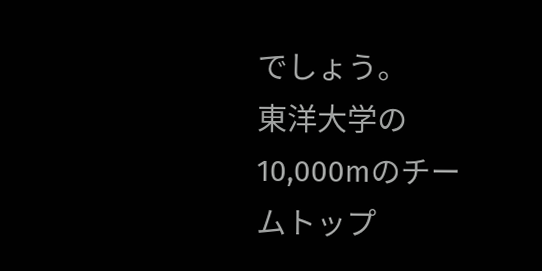でしょう。
東洋大学の10,000mのチームトップ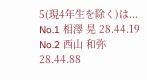5(現4年生を除く)は...
No.1 相澤 晃 28.44.19
No.2 西山 和弥 28.44.88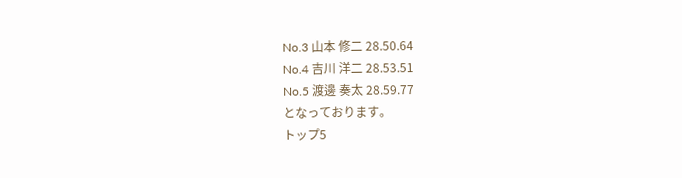No.3 山本 修二 28.50.64
No.4 吉川 洋二 28.53.51
No.5 渡邊 奏太 28.59.77
となっております。
トップ5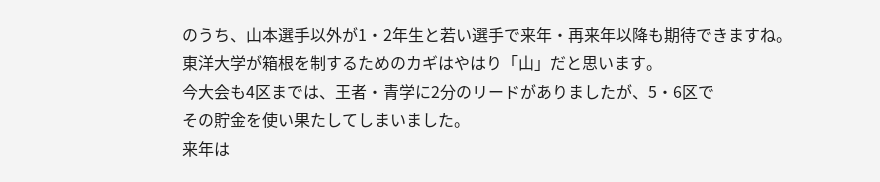のうち、山本選手以外が1・2年生と若い選手で来年・再来年以降も期待できますね。
東洋大学が箱根を制するためのカギはやはり「山」だと思います。
今大会も4区までは、王者・青学に2分のリードがありましたが、5・6区で
その貯金を使い果たしてしまいました。
来年は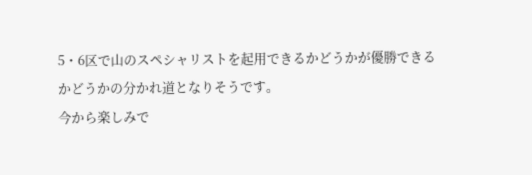5・6区で山のスペシャリストを起用できるかどうかが優勝できるかどうかの分かれ道となりそうです。
今から楽しみで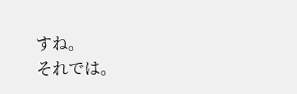すね。
それでは。